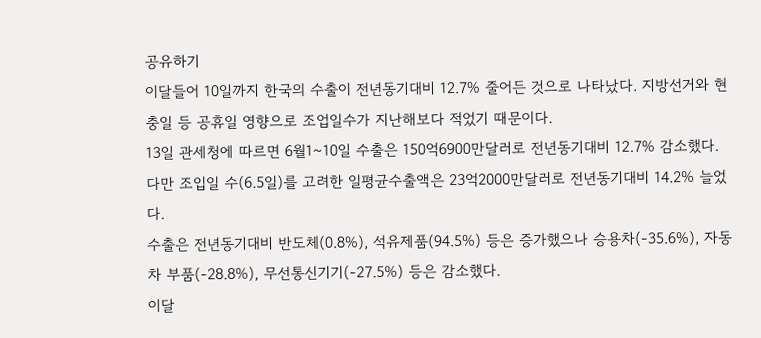공유하기
이달들어 10일까지 한국의 수출이 전년동기대비 12.7% 줄어든 것으로 나타났다. 지방선거와 현충일 등 공휴일 영향으로 조업일수가 지난해보다 적었기 때문이다.
13일 관세청에 따르면 6월1~10일 수출은 150억6900만달러로 전년동기대비 12.7% 감소했다. 다만 조입일 수(6.5일)를 고려한 일평균수출액은 23억2000만달러로 전년동기대비 14.2% 늘었다.
수출은 전년동기대비 반도체(0.8%), 석유제품(94.5%) 등은 증가했으나 승용차(-35.6%), 자동차 부품(-28.8%), 무선통신기기(-27.5%) 등은 감소했다.
이달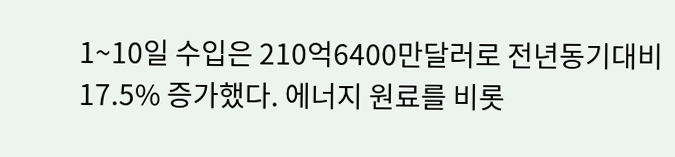1~10일 수입은 210억6400만달러로 전년동기대비 17.5% 증가했다. 에너지 원료를 비롯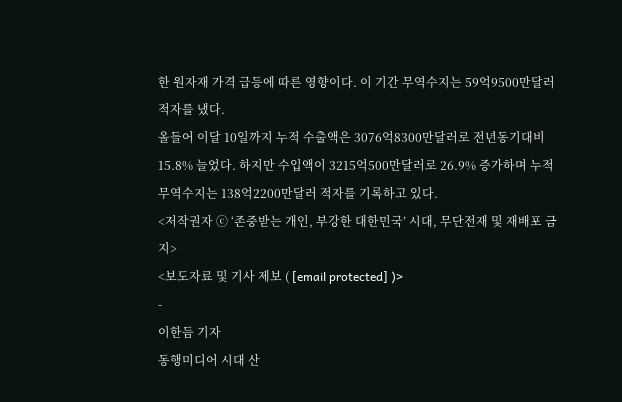한 원자재 가격 급등에 따른 영향이다. 이 기간 무역수지는 59억9500만달러 적자를 냈다.
올들어 이달 10일까지 누적 수출액은 3076억8300만달러로 전년동기대비 15.8% 늘었다. 하지만 수입액이 3215억500만달러로 26.9% 증가하며 누적 무역수지는 138억2200만달러 적자를 기록하고 있다.
<저작권자 ⓒ ‘존중받는 개인, 부강한 대한민국’ 시대, 무단전재 및 재배포 금지>
<보도자료 및 기사 제보 ( [email protected] )>
-
이한듬 기자
동행미디어 시대 산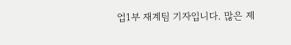업1부 재계팀 기자입니다. 많은 제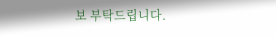보 부탁드립니다.